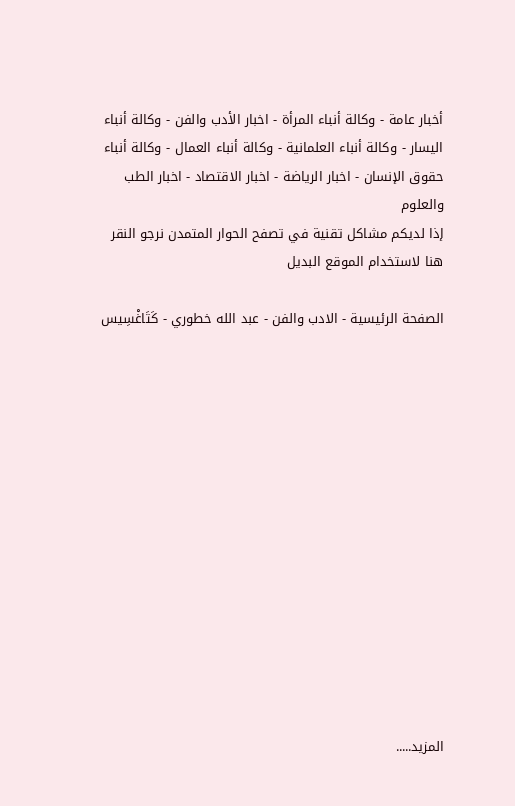أخبار عامة - وكالة أنباء المرأة - اخبار الأدب والفن - وكالة أنباء اليسار - وكالة أنباء العلمانية - وكالة أنباء العمال - وكالة أنباء حقوق الإنسان - اخبار الرياضة - اخبار الاقتصاد - اخبار الطب والعلوم
إذا لديكم مشاكل تقنية في تصفح الحوار المتمدن نرجو النقر هنا لاستخدام الموقع البديل

الصفحة الرئيسية - الادب والفن - عبد الله خطوري - كَتَاغْسِيس














المزيد.....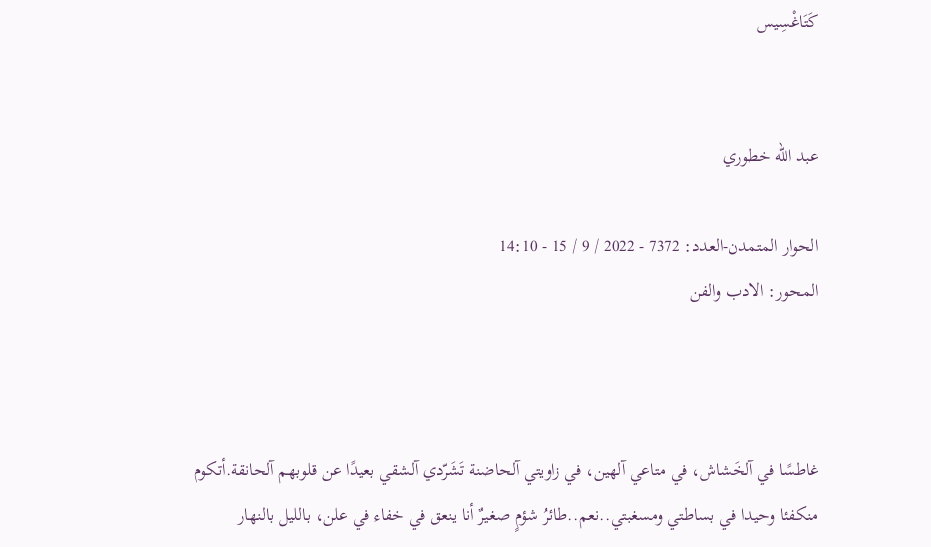كَتَاغْسِيس


عبد الله خطوري

الحوار المتمدن-العدد: 7372 - 2022 / 9 / 15 - 14:10
المحور: الادب والفن



غاطسًا في آلخَشاش، في متاعي آلهين، في زاويتي آلحاضنة تَشَرّدي آلشقي بعيدًا عن قلوبهم آلحانقة.أتكوم منكفئا وحيدا في بساطتي ومسغبتي..نعم..طائرُ شؤمٍ صغيرٌ أنا ينعق في خفاء في علن، بالليل بالنهار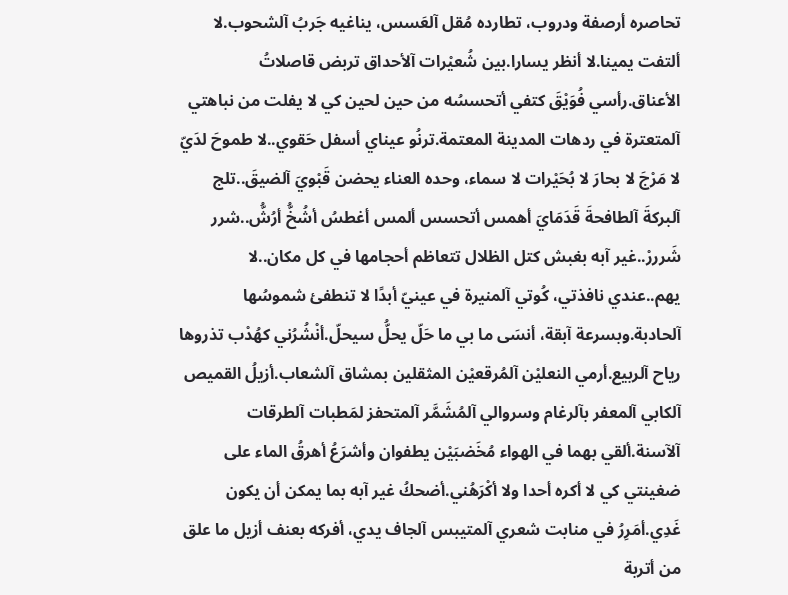تحاصره أرصفة ودروب، تطارده مُقل آلعَسس، يناغيه جَربُ آلشحوب.لا ألتفت يمينا.لا أنظر يسارا.بين شُعيْرات آلأحداق تربض قاصلاتُ الأعناق.رأسي فُوَيْقَ كتفي أتحسسُه من حين لحين كي لا يفلت من نباهتي آلمتعترة في ردهات المدينة المعتمة.ترنُو عيناي أسفل حَقوي..لا طموحَ لدَيّ لا مَرْجَ لا بحارَ لا بُحَيْرات لا سماء، وحده العناء يحضن قَبْويَ آلضيقَ..تلج آلبركةَ آلطافحةَ قَدَمَايَ أهمس أتحسس ألمس أغطسُ أشُخُّ أرُشُّ..شرر شَرررْ..غير آبه بغبش كتل الظلال تتعاظم أحجامها في كل مكان..لا يهم..عندي نافذتي، كُوتي آلمنيرة في عينيّ أبدًا لا تنطفئ شموسُها آلحادبة.وبسرعة آبقة، أنسَى ما بي ما حَلّ يحلُّ سيحلّ.أنْشُرُني كهُدْب تذروها رياح آلربيع.أرمي النعليْن آلمُرقعيْن المثقلين بمشاق آلشعاب.أزيلُ القميص آلكابي آلمعفر بآلرغام وسروالي آلمُشَمَّر آلمتحفز لمَطبات آلطرقات آلآسنة.ألقي بهما في الهواء مُخَضبَيْن يطفوان وأشرَعُ أهرقُ الماء على ضغينتي كي لا أكره أحدا ولا أكْرَهُني.أضحكُ غير آبه بما يمكن أن يكون غَدِي.أمَرِرُ في منابت شعري آلمتيبس آلجاف يدي، أفركه بعنف أزيل ما علق من أتربة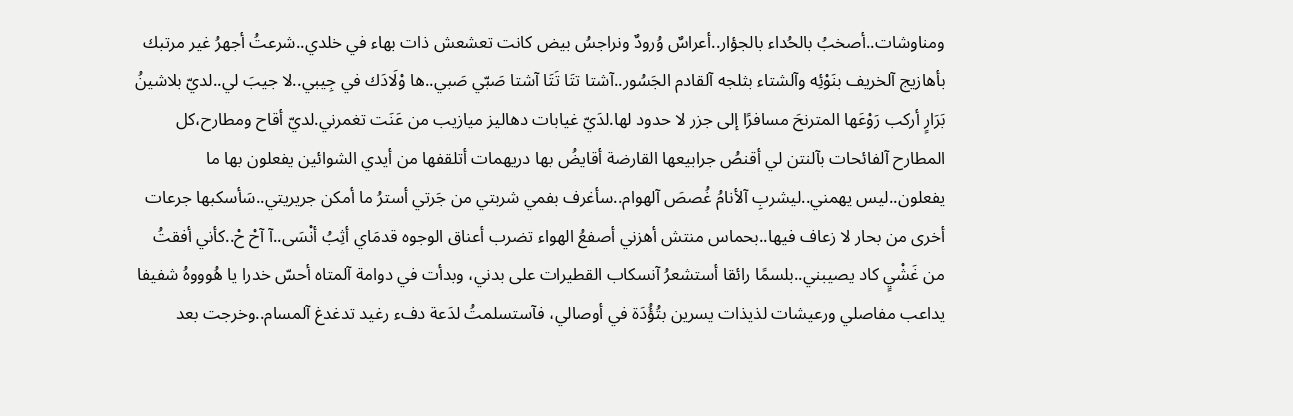ومناوشات..أصخبُ بالحُداء بالجؤار..أعراسٌ وُرودٌ ونراجسُ بيض كانت تعشعش ذات بهاء في خلدي..شرعتُ أجهرُ غير مرتبك بأهازيج آلخريف بنَوْئِه وآلشتاء بثلجه آلقادم الجَسُور..آشتا تتَا تَتَا آشتا صَبّي صَبي..ها وْلَادَك في جِيبي..لا جيبَ لي..لديّ بلاشينُ بَرَارٍ أركب رَوْعَها المترنحَ مسافرًا إلى جزر لا حدود لها.لدَيّ غيابات دهاليز ميازيب من عَنَت تغمرني.لديّ أقاح ومطارح،كل المطارح آلفائحات بآلنتن لي أقنصُ جرابيعها القارضة أقايضُ بها دريهمات أتلقفها من أيدي الشوائين يفعلون بها ما يفعلون..ليس يهمني..ليشربِ آلأنامُ غُصصَ آلهوام..سأغرف بفمي شربتي من جَرتي أسترُ ما أمكن جريريتي..سَأسكبها جرعات أخرى من بحار لا زعاف فيها..بحماس منتش أهزني أصفعُ الهواء تضرب أعناق الوجوه قدمَاي أثِبُ أنْسَى..آ آحْ حْ..كأني أفقتُ من غَشْيٍ كاد يصيبني..بلسمًا رائقا أستشعرُ آنسكاب القطيرات على بدني، وبدأت في دوامة آلمتاه أحسّ خدرا يا هُوووهُ شفيفا يداعب مفاصلي ورعيشات لذيذات يسرين بتُؤُدَة في أوصالي، فآستسلمتُ لدَعة دفء رغيد تدغدغ آلمسام..وخرجت بعد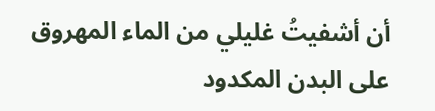أن أشفيتُ غليلي من الماء المهروق على البدن المكدود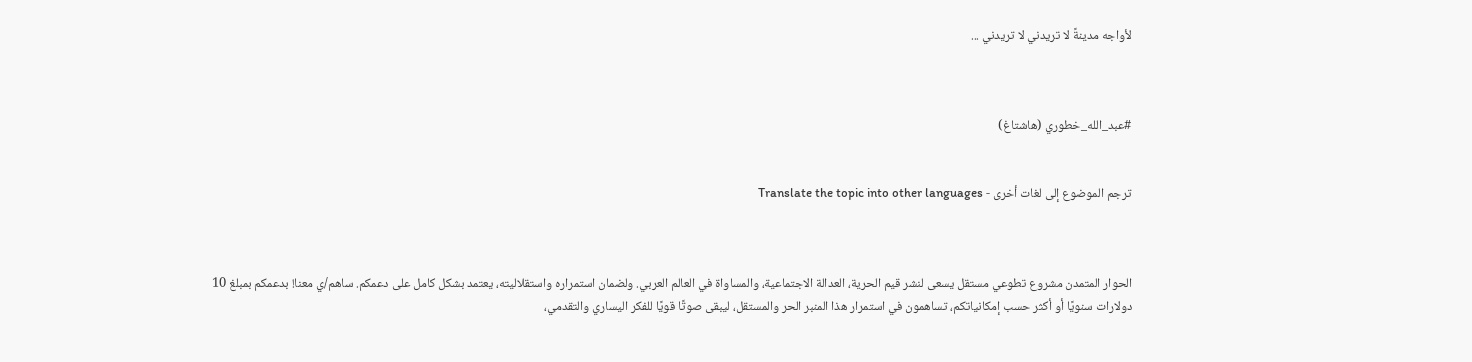لأواجه مدينةً لا تريدني لا تريدني ...



#عبد_الله_خطوري (هاشتاغ)


ترجم الموضوع إلى لغات أخرى - Translate the topic into other languages



الحوار المتمدن مشروع تطوعي مستقل يسعى لنشر قيم الحرية، العدالة الاجتماعية، والمساواة في العالم العربي. ولضمان استمراره واستقلاليته، يعتمد بشكل كامل على دعمكم. ساهم/ي معنا! بدعمكم بمبلغ 10 دولارات سنويًا أو أكثر حسب إمكانياتكم، تساهمون في استمرار هذا المنبر الحر والمستقل، ليبقى صوتًا قويًا للفكر اليساري والتقدمي،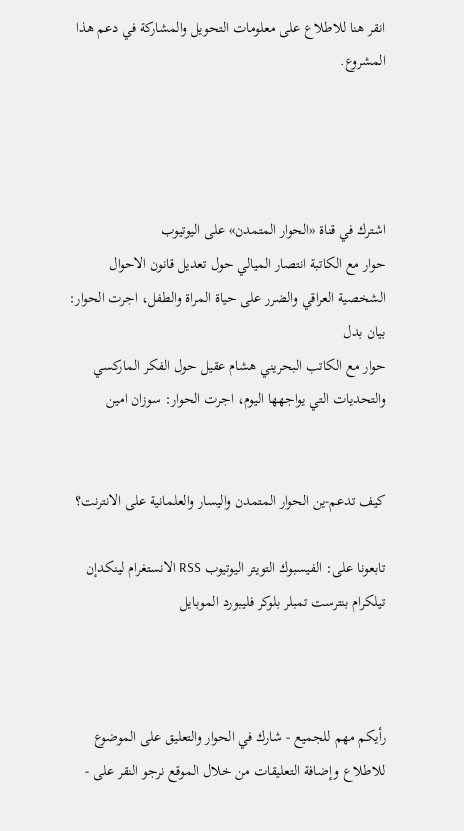انقر هنا للاطلاع على معلومات التحويل والمشاركة في دعم هذا المشروع.




اشترك في قناة «الحوار المتمدن» على اليوتيوب
حوار مع الكاتبة انتصار الميالي حول تعديل قانون الاحوال الشخصية العراقي والضرر على حياة المراة والطفل، اجرت الحوار: بيان بدل
حوار مع الكاتب البحريني هشام عقيل حول الفكر الماركسي والتحديات التي يواجهها اليوم، اجرت الحوار: سوزان امين


كيف تدعم-ين الحوار المتمدن واليسار والعلمانية على الانترنت؟

تابعونا على: الفيسبوك التويتر اليوتيوب RSS الانستغرام لينكدإن تيلكرام بنترست تمبلر بلوكر فليبورد الموبايل



رأيكم مهم للجميع - شارك في الحوار والتعليق على الموضوع
للاطلاع وإضافة التعليقات من خلال الموقع نرجو النقر على -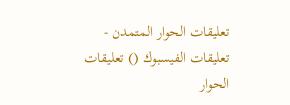تعليقات الحوار المتمدن -
تعليقات الفيسبوك () تعليقات الحوار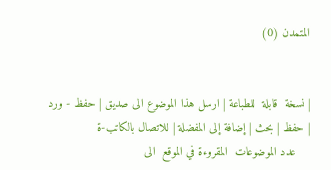المتمدن (0)


| نسخة  قابلة  للطباعة | ارسل هذا الموضوع الى صديق | حفظ - ورد
| حفظ | بحث | إضافة إلى المفضلة | للاتصال بالكاتب-ة
    عدد الموضوعات  المقروءة في الموقع  الى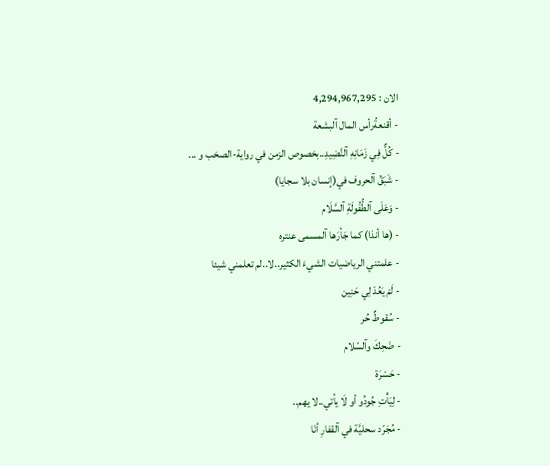الان : 4,294,967,295
- أقنعةُرأس المال آلبشعة
- كُلٌّ فِي زَمَانِهِ آلنَّضِيدِ..بخصوص الزمن في رواية-الصخب و ...
- شَبَقُ آلحروف في(إنسان بلا سجايا)
- وَعَلَى آلطُّفُولَةِ آلسَّلَام
- (ها أنذا) كما جَأرَها آلمسمى عنتره
- علمتني الرياضيات الشيءَ الكثير..لا..لم تعلمني شيئا
- لَمْ يَعُدْ لِي حَنِين
- سُقوطٌ حُر
- ضَحِكَ وآلسّلام
- حَسْرَة
- لِيَأْتِ جُودُو أو لَا يأتي..لا يهم..
- مُجَرّد سحليَّة في آلقفارِ أنَا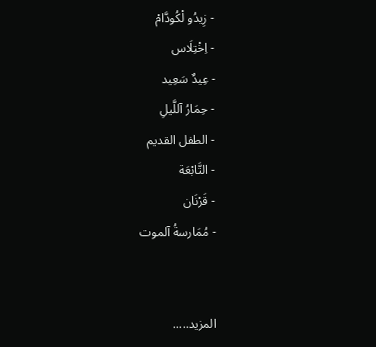- زِيدُو لْكُودَّامْ
- اِخْتِلَاس
- عِيدٌ سَعِيد
- حِمَارُ آللَّيلِ
- الطفل القديم
- التَّابْعَة
- قَرْنَان
- مُمَارسةُ آلموت


المزيد.....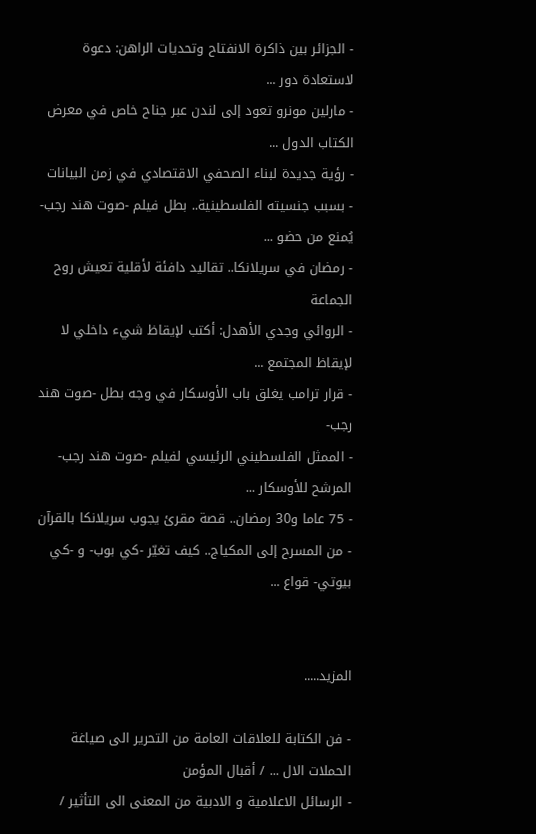- الجزائر بين ذاكرة الانفتاح وتحديات الراهن: دعوة لاستعادة دور ...
- مارلين مونرو تعود إلى لندن عبر جناح خاص في معرض الكتاب الدول ...
- رؤية جديدة لبناء الصحفي الاقتصادي في زمن البيانات
- بسبب جنسيته الفلسطينية.. بطل فيلم -صوت هند رجب- يُمنع من حضو ...
- رمضان في سريلانكا.. تقاليد دافئة لأقلية تعيش روح الجماعة
- الروائي وجدي الأهدل: أكتب لإيقاظ شيء داخلي لا لإيقاظ المجتمع ...
- قرار ترامب يغلق باب الأوسكار في وجه بطل -صوت هند رجب-
- الممثل الفلسطيني الرئيسي لفيلم -صوت هند رجب- المرشح للأوسكار ...
- 75 عاما و30 رمضان.. قصة مقرئ يجوب سريلانكا بالقرآن
- من المسرح إلى المكياج.. كيف تغيّر -كي بوب- و -كي بيوتي- قواع ...


المزيد.....

- فن الكتابة للعلاقات العامة من التحرير الى صياغة الحملات الال ... / أقبال المؤمن
- الرسائل الاعلامية و الادبية من المعنى الى التأثير /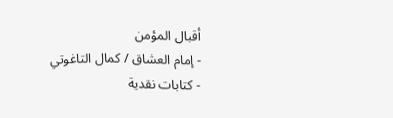أقبال المؤمن
- إمام العشاق / كمال التاغوتي
- كتابات نقدية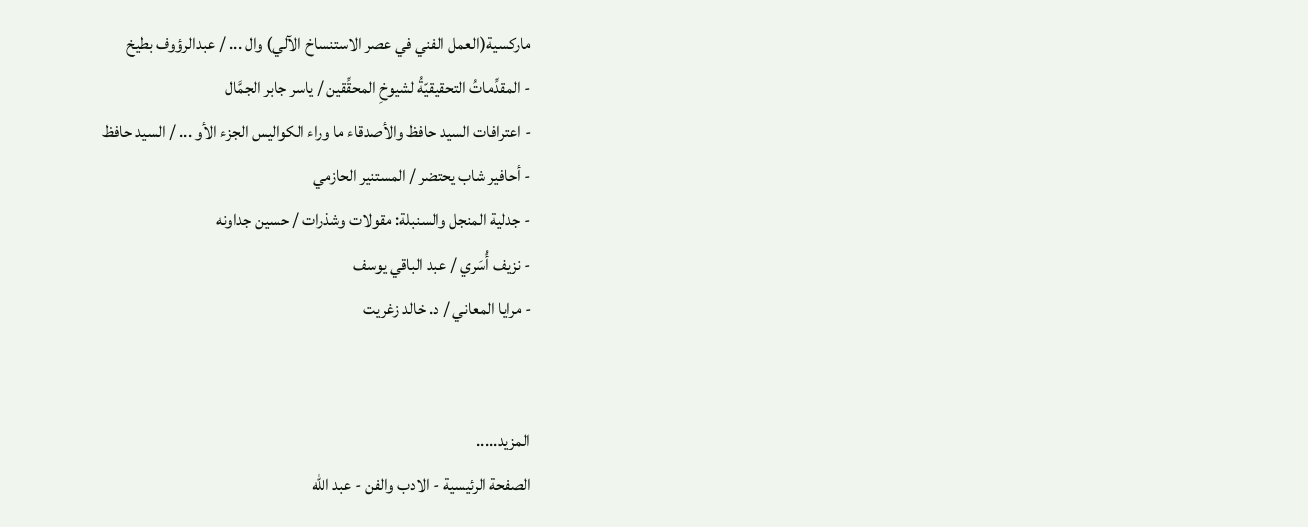ماركسية(العمل الفني في عصر الاستنساخ الآلي) وال ... / عبدالرؤوف بطيخ
- المقدِّماتُ التحقيقيّةُ لشيوخِ المحقِّقين / ياسر جابر الجمَّال
- اعترافات السيد حافظ والأصدقاء ما وراء الكواليس الجزء الأو ... / السيد حافظ
- أحافير شاب يحتضر / المستنير الحازمي
- جدلية المنجل والسنبلة: مقولات وشذرات / حسين جداونه
- نزيف أُسَري / عبد الباقي يوسف
- مرايا المعاني / د. خالد زغريت


المزيد.....
الصفحة الرئيسية - الادب والفن - عبد الله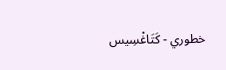خطوري - كَتَاغْسِيس